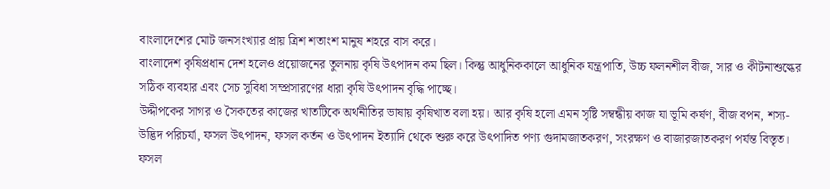বাংলাদেশের মোট জনসংখ্যার প্রায় ত্রিশ শতাংশ মানুষ শহরে বাস করে।
বাংলাদেশ কৃষিপ্রধান দেশ হলেও প্রয়োজনের তুলনায় কৃষি উৎপাদন কম ছিল। কিন্তু আধুনিককালে আধুনিক যন্ত্রপাতি, উচ্চ ফলনশীল বীজ, সার ও কীটনাশুল্কের সঠিক ব্যবহার এবং সেচ সুবিধা সম্প্রসারণের ধারা কৃষি উৎপাদন বৃদ্ধি পাচ্ছে।
উদ্দীপকের সাগর ও সৈকতের কাজের খাতটিকে অর্থনীতির ভাষায় কৃষিখাত বলা হয়। আর কৃষি হলো এমন সৃষ্টি সম্বন্ধীয় কাজ যা ভূমি কর্ষণ, বীজ বপন, শস্য-উদ্ভিদ পরিচর্যা, ফসল উৎপাদন, ফসল কর্তন ও উৎপাদন ইত্যাদি থেকে শুরু করে উৎপাদিত পণ্য গুদামজাতকরণ, সংরক্ষণ ও বাজারজাতকরণ পর্যন্ত বিস্তৃত। ফসল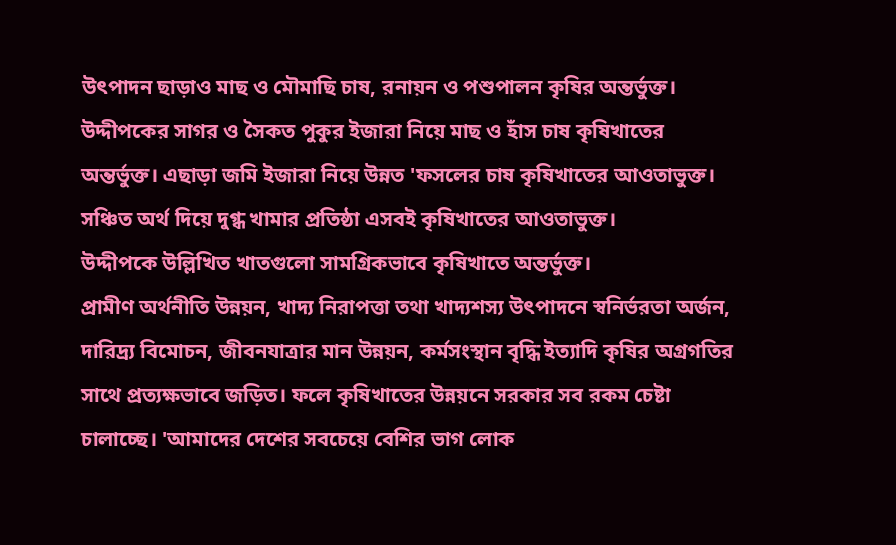উৎপাদন ছাড়াও মাছ ও মৌমাছি চাষ, রনায়ন ও পশুপালন কৃষির অন্তর্ভুক্ত। উদ্দীপকের সাগর ও সৈকত পুকুর ইজারা নিয়ে মাছ ও হাঁস চাষ কৃষিখাতের অন্তর্ভুক্ত। এছাড়া জমি ইজারা নিয়ে উন্নত 'ফসলের চাষ কৃষিখাতের আওতাভুক্ত। সঞ্চিত অর্থ দিয়ে দুগ্ধ খামার প্রতিষ্ঠা এসবই কৃষিখাতের আওতাভুক্ত।
উদ্দীপকে উল্লিখিত খাতগুলো সামগ্রিকভাবে কৃষিখাতে অন্তর্ভুক্ত।
প্রামীণ অর্থনীতি উন্নয়ন, খাদ্য নিরাপত্তা তথা খাদ্যশস্য উৎপাদনে স্বনির্ভরতা অর্জন, দারিদ্র্য বিমোচন, জীবনযাত্রার মান উন্নয়ন, কর্মসংস্থান বৃদ্ধি ইত্যাদি কৃষির অগ্রগতির সাথে প্রত্যক্ষভাবে জড়িত। ফলে কৃষিখাতের উন্নয়নে সরকার সব রকম চেষ্টা চালাচ্ছে। 'আমাদের দেশের সবচেয়ে বেশির ভাগ লোক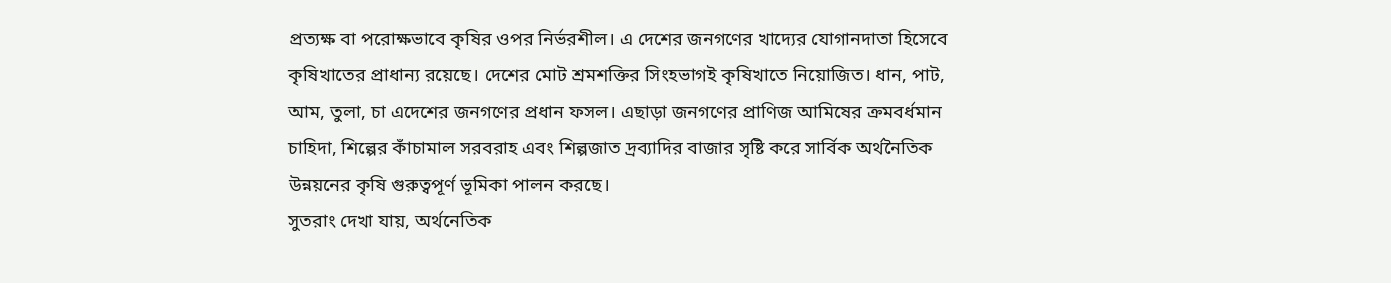প্রত্যক্ষ বা পরোক্ষভাবে কৃষির ওপর নির্ভরশীল। এ দেশের জনগণের খাদ্যের যোগানদাতা হিসেবে কৃষিখাতের প্রাধান্য রয়েছে। দেশের মোট শ্রমশক্তির সিংহভাগই কৃষিখাতে নিয়োজিত। ধান, পাট, আম, তুলা, চা এদেশের জনগণের প্রধান ফসল। এছাড়া জনগণের প্রাণিজ আমিষের ক্রমবর্ধমান চাহিদা, শিল্পের কাঁচামাল সরবরাহ এবং শিল্পজাত দ্রব্যাদির বাজার সৃষ্টি করে সার্বিক অর্থনৈতিক উন্নয়নের কৃষি গুরুত্বপূর্ণ ভূমিকা পালন করছে।
সুতরাং দেখা যায়, অর্থনেতিক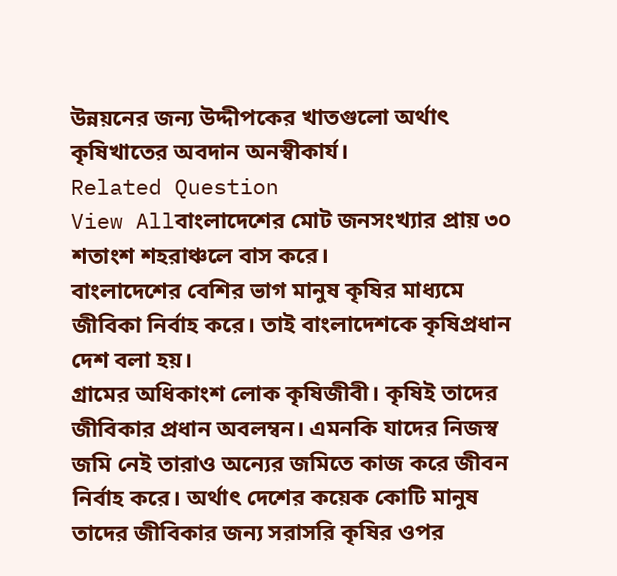উন্নয়নের জন্য উদ্দীপকের খাতগুলো অর্থাৎ কৃষিখাতের অবদান অনস্বীকার্য।
Related Question
View Allবাংলাদেশের মোট জনসংখ্যার প্রায় ৩০ শতাংশ শহরাঞ্চলে বাস করে।
বাংলাদেশের বেশির ভাগ মানুষ কৃষির মাধ্যমে জীবিকা নির্বাহ করে। তাই বাংলাদেশকে কৃষিপ্রধান দেশ বলা হয়।
গ্রামের অধিকাংশ লোক কৃষিজীবী। কৃষিই তাদের জীবিকার প্রধান অবলম্বন। এমনকি যাদের নিজস্ব জমি নেই তারাও অন্যের জমিতে কাজ করে জীবন নির্বাহ করে। অর্থাৎ দেশের কয়েক কোটি মানুষ তাদের জীবিকার জন্য সরাসরি কৃষির ওপর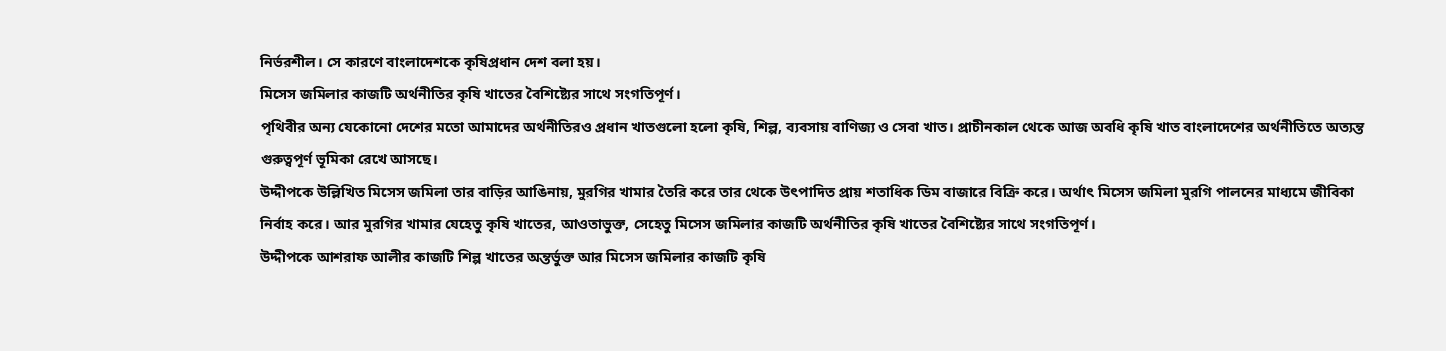নির্ভরশীল। সে কারণে বাংলাদেশকে কৃষিপ্রধান দেশ বলা হয়।
মিসেস জমিলার কাজটি অর্থনীতির কৃষি খাতের বৈশিষ্ট্যের সাথে সংগতিপূর্ণ।
পৃথিবীর অন্য যেকোনো দেশের মতো আমাদের অর্থনীতিরও প্রধান খাতগুলো হলো কৃষি, শিল্প, ব্যবসায় বাণিজ্য ও সেবা খাত। প্রাচীনকাল থেকে আজ অবধি কৃষি খাত বাংলাদেশের অর্থনীতিতে অত্যন্ত গুরুত্বপূর্ণ ভূমিকা রেখে আসছে।
উদ্দীপকে উল্লিখিত মিসেস জমিলা তার বাড়ির আঙিনায়, মুরগির খামার তৈরি করে তার থেকে উৎপাদিত প্রায় শতাধিক ডিম বাজারে বিক্রি করে। অর্থাৎ মিসেস জমিলা মুরগি পালনের মাধ্যমে জীবিকা নির্বাহ করে। আর মুরগির খামার যেহেতু কৃষি খাতের, আওতাভুক্ত, সেহেতু মিসেস জমিলার কাজটি অর্থনীতির কৃষি খাতের বৈশিষ্ট্যের সাথে সংগতিপূর্ণ।
উদ্দীপকে আশরাফ আলীর কাজটি শিল্প খাতের অন্তর্ভুক্ত আর মিসেস জমিলার কাজটি কৃষি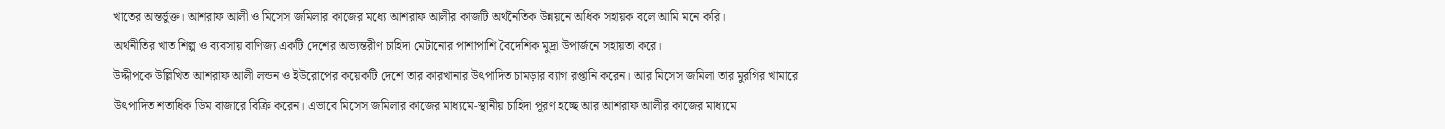খাতের অন্তর্ভুক্ত। আশরাফ আলী ও মিসেস জমিলার কাজের মধ্যে আশরাফ আলীর কাজটি অর্থনৈতিক উন্নয়নে অধিক সহায়ক বলে আমি মনে করি।
অর্থনীতির খাত শিল্প ও ব্যবসায় বাণিজ্য একটি দেশের অভ্যন্তরীণ চাহিদা মেটানোর পাশাপাশি বৈদেশিক মুদ্রা উপার্জনে সহায়তা করে।
উদ্দীপকে উল্লিখিত আশরাফ আলী লন্ডন ও ইউরোপের কয়েকটি দেশে তার কারখানার উৎপাদিত চামড়ার ব্যাগ রপ্তানি করেন। আর মিসেস জমিলা তার মুরগির খামারে উৎপাদিত শতাধিক ডিম বাজারে বিক্রি করেন। এভাবে মিসেস জমিলার কাজের মাধ্যমে-স্থানীয় চাহিদা পূরণ হচ্ছে আর আশরাফ আলীর কাজের মাধ্যমে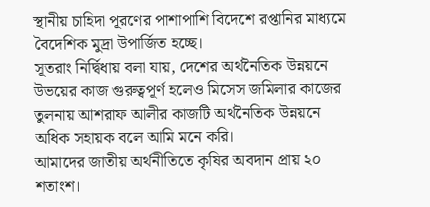স্থানীয় চাহিদা পূরণের পাশাপাশি বিদেশে রপ্তানির মাধ্যমে বৈদেশিক মুদ্রা উপার্জিত হচ্ছে।
সূতরাং নির্দ্বিধায় বলা যায়, দেশের অর্থনৈতিক উন্নয়নে উভয়ের কাজ গুরুত্বপূর্ণ হলেও মিসেস জমিলার কাজের তুলনায় আশরাফ আলীর কাজটি অর্থনৈতিক উন্নয়নে অধিক সহায়ক বলে আমি মনে করি।
আমাদের জাতীয় অর্থনীতিতে কৃষির অবদান প্রায় ২০ শতাংশ।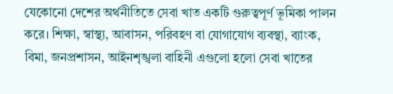যেকোনো দেশের অর্থনীতিতে সেবা খাত একটি গুরুত্বপূর্ণ ভূমিকা পালন করে। শিক্ষা, স্বাস্থ্য, আবাসন, পরিবহণ বা যোগাযোগ ব্যবস্থা, ব্যাংক, বিমা, জনপ্রশাসন, আইনশৃঙ্খলা বাহিনী এগুলো হলো সেবা খাতের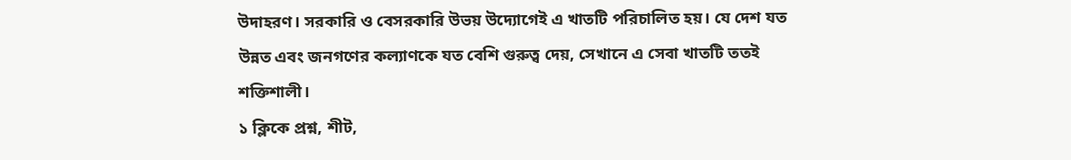উদাহরণ। সরকারি ও বেসরকারি উভয় উদ্যোগেই এ খাতটি পরিচালিত হয়। যে দেশ যত উন্নত এবং জনগণের কল্যাণকে যত বেশি গুরুত্ব দেয়, সেখানে এ সেবা খাতটি ততই শক্তিশালী।
১ ক্লিকে প্রশ্ন, শীট,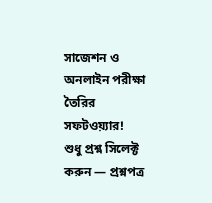সাজেশন ও
অনলাইন পরীক্ষা তৈরির সফটওয়্যার!
শুধু প্রশ্ন সিলেক্ট করুন — প্রশ্নপত্র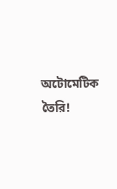অটোমেটিক তৈরি!